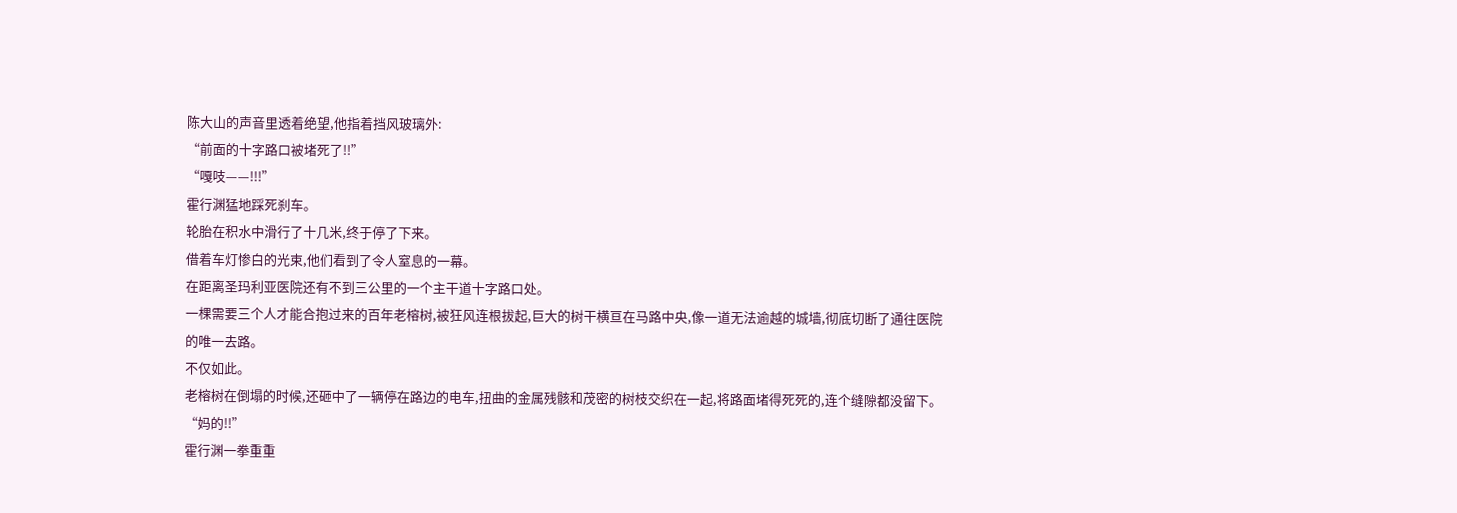陈大山的声音里透着绝望,他指着挡风玻璃外:
“前面的十字路口被堵死了!!”
“嘎吱——!!!”
霍行渊猛地踩死刹车。
轮胎在积水中滑行了十几米,终于停了下来。
借着车灯惨白的光束,他们看到了令人窒息的一幕。
在距离圣玛利亚医院还有不到三公里的一个主干道十字路口处。
一棵需要三个人才能合抱过来的百年老榕树,被狂风连根拔起,巨大的树干横亘在马路中央,像一道无法逾越的城墙,彻底切断了通往医院的唯一去路。
不仅如此。
老榕树在倒塌的时候,还砸中了一辆停在路边的电车,扭曲的金属残骸和茂密的树枝交织在一起,将路面堵得死死的,连个缝隙都没留下。
“妈的!!”
霍行渊一拳重重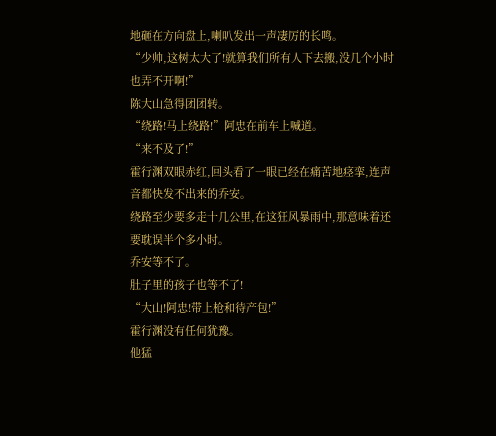地砸在方向盘上,喇叭发出一声凄厉的长鸣。
“少帅,这树太大了!就算我们所有人下去搬,没几个小时也弄不开啊!”
陈大山急得团团转。
“绕路!马上绕路!”阿忠在前车上喊道。
“来不及了!”
霍行渊双眼赤红,回头看了一眼已经在痛苦地痉挛,连声音都快发不出来的乔安。
绕路至少要多走十几公里,在这狂风暴雨中,那意味着还要耽误半个多小时。
乔安等不了。
肚子里的孩子也等不了!
“大山!阿忠!带上枪和待产包!”
霍行渊没有任何犹豫。
他猛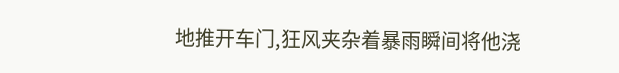地推开车门,狂风夹杂着暴雨瞬间将他浇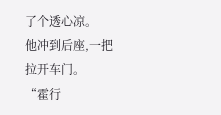了个透心凉。
他冲到后座,一把拉开车门。
“霍行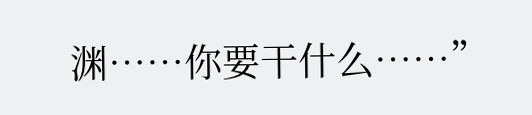渊……你要干什么……”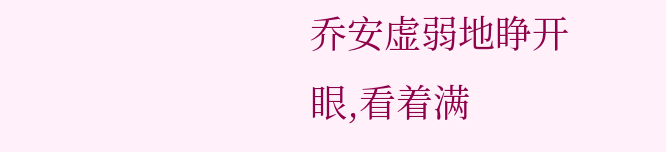乔安虚弱地睁开眼,看着满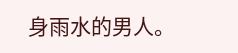身雨水的男人。